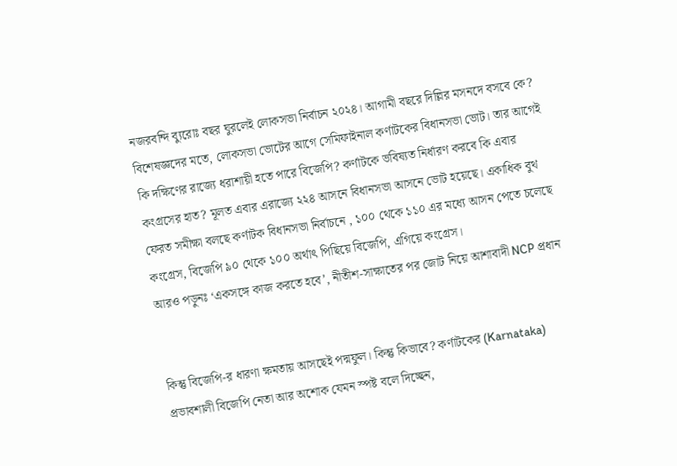নজরবন্দি ব্যুরোঃ বছর ঘুরলেই লোকসভা নির্বাচন ২০২৪। আগামী বছরে দিল্লির মসনদে বসবে কে? বিশেষজ্ঞদের মতে, লোকসভা ভোটের আগে সেমিফাইনাল কর্ণাটকের বিধানসভা ভোট। তার আগেই কি দক্ষিণের রাজ্যে ধরাশায়ী হতে পারে বিজেপি? কর্ণাটকে ভবিষ্যত নির্ধারণ করবে কি এবার কংগ্রসের হাত? মূলত এবার এরাজ্যে ২২৪ আসনে বিধানসভা আসনে ভোট হয়েছে। একাধিক বুথ ফেরত সমীক্ষা বলছে কর্ণাটক বিধানসভা নির্বাচনে , ১০০ থেকে ১১০ এর মধ্যে আসন পেতে চলেছে কংগ্রেস, বিজেপি ৯০ থেকে ১০০ অর্থাৎ পিছিয়ে বিজেপি, এগিয়ে কংগ্রেস।
আরও পড়ুনঃ ‘একসঙ্গে কাজ করতে হবে’, নীতীশ-সাক্ষাতের পর জোট নিয়ে আশাবাদী NCP প্রধান


কিন্তু বিজেপি-র ধারণা ক্ষমতায় আসছেই পদ্মফুল। কিন্তু কিভাবে? কর্ণাটকের (Karnataka) প্রভাবশালী বিজেপি নেতা আর অশোক যেমন স্পষ্ট বলে দিচ্ছেন,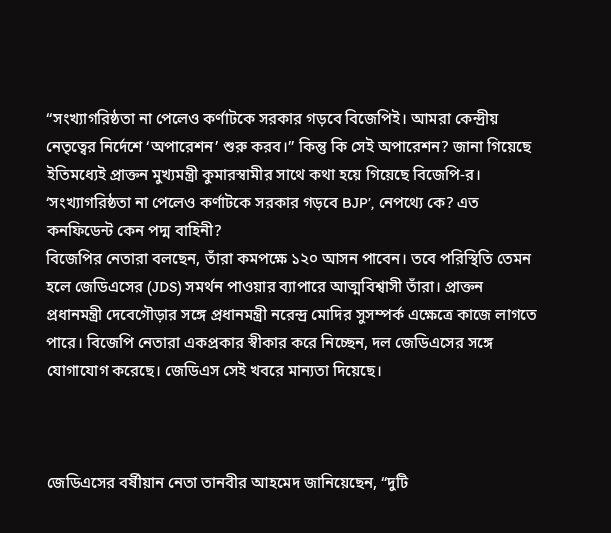“সংখ্যাগরিষ্ঠতা না পেলেও কর্ণাটকে সরকার গড়বে বিজেপিই। আমরা কেন্দ্রীয় নেতৃত্বের নির্দেশে ‘অপারেশন’ শুরু করব।” কিন্তু কি সেই অপারেশন? জানা গিয়েছে ইতিমধ্যেই প্রাক্তন মুখ্যমন্ত্রী কুমারস্বামীর সাথে কথা হয়ে গিয়েছে বিজেপি-র।
‘সংখ্যাগরিষ্ঠতা না পেলেও কর্ণাটকে সরকার গড়বে BJP’, নেপথ্যে কে? এত কনফিডেন্ট কেন পদ্ম বাহিনী?
বিজেপির নেতারা বলছেন, তাঁরা কমপক্ষে ১২০ আসন পাবেন। তবে পরিস্থিতি তেমন হলে জেডিএসের (JDS) সমর্থন পাওয়ার ব্যাপারে আত্মবিশ্বাসী তাঁরা। প্রাক্তন প্রধানমন্ত্রী দেবেগৌড়ার সঙ্গে প্রধানমন্ত্রী নরেন্দ্র মোদির সুসম্পর্ক এক্ষেত্রে কাজে লাগতে পারে। বিজেপি নেতারা একপ্রকার স্বীকার করে নিচ্ছেন, দল জেডিএসের সঙ্গে যোগাযোগ করেছে। জেডিএস সেই খবরে মান্যতা দিয়েছে।



জেডিএসের বর্ষীয়ান নেতা তানবীর আহমেদ জানিয়েছেন, “দুটি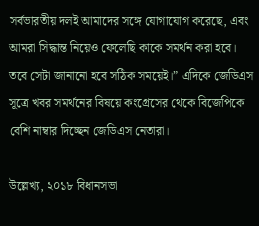সর্বভারতীয় দলই আমাদের সঙ্গে যোগাযোগ করেছে, এবং আমরা সিদ্ধান্ত নিয়েও ফেলেছি কাকে সমর্থন করা হবে। তবে সেটা জানানো হবে সঠিক সময়েই।” এদিকে জেডিএস সূত্রে খবর সমর্থনের বিষয়ে কংগ্রেসের থেকে বিজেপিকে বেশি নাম্বার দিচ্ছেন জেডিএস নেতারা।

উল্লেখ্য, ২০১৮ বিধানসভা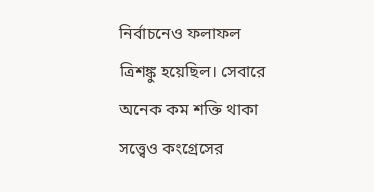নির্বাচনেও ফলাফল ত্রিশঙ্কু হয়েছিল। সেবারে অনেক কম শক্তি থাকা সত্ত্বেও কংগ্রেসের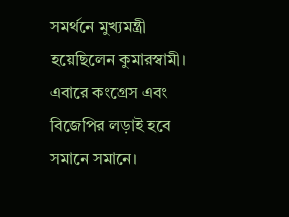সমর্থনে মুখ্যমন্ত্রী হয়েছিলেন কুমারস্বামী। এবারে কংগ্রেস এবং বিজেপির লড়াই হবে সমানে সমানে।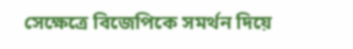সেক্ষেত্রে বিজেপিকে সমর্থন দিয়ে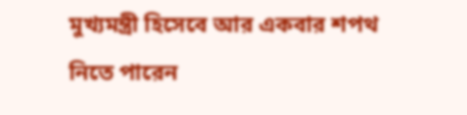মুখ্যমন্ত্রী হিসেবে আর একবার শপথ নিতে পারেন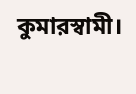কুমারস্বামী।